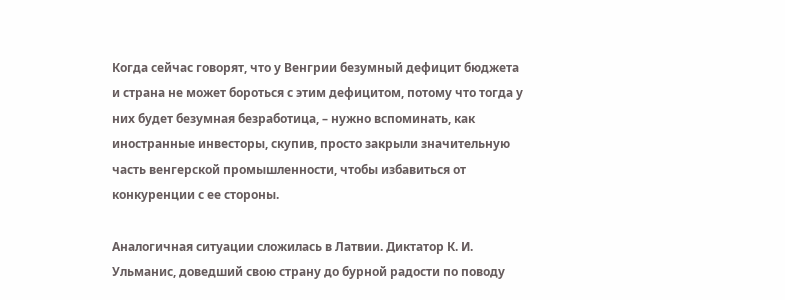Когда сейчас говорят, что у Венгрии безумный дефицит бюджета и страна не может бороться с этим дефицитом, потому что тогда у них будет безумная безработица, – нужно вспоминать, как иностранные инвесторы, скупив, просто закрыли значительную часть венгерской промышленности, чтобы избавиться от конкуренции с ее стороны.

Аналогичная ситуации сложилась в Латвии. Диктатор К. И. Ульманис, доведший свою страну до бурной радости по поводу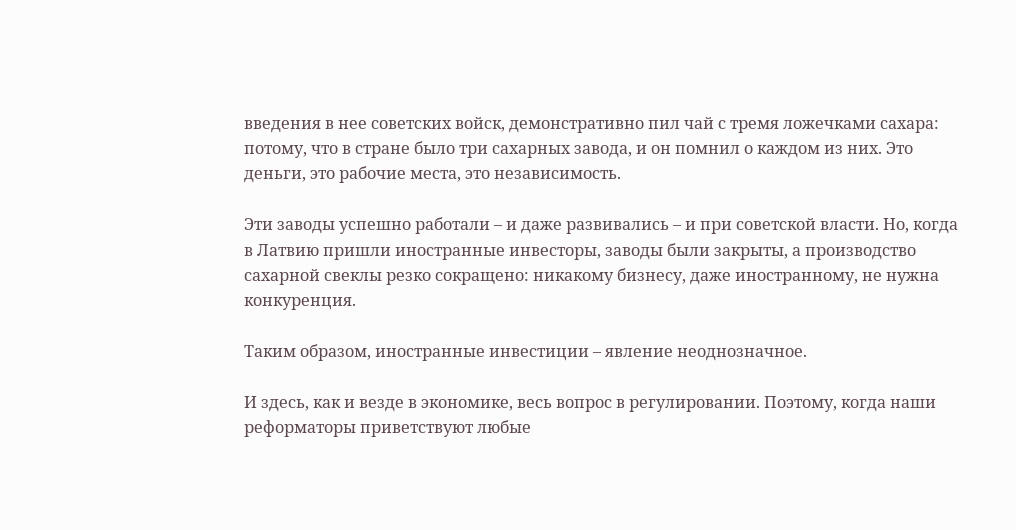введения в нее советских войск, демонстративно пил чай с тремя ложечками сахара: потому, что в стране было три сахарных завода, и он помнил о каждом из них. Это деньги, это рабочие места, это независимость.

Эти заводы успешно работали – и даже развивались – и при советской власти. Но, когда в Латвию пришли иностранные инвесторы, заводы были закрыты, а производство сахарной свеклы резко сокращено: никакому бизнесу, даже иностранному, не нужна конкуренция.

Таким образом, иностранные инвестиции – явление неоднозначное.

И здесь, как и везде в экономике, весь вопрос в регулировании. Поэтому, когда наши реформаторы приветствуют любые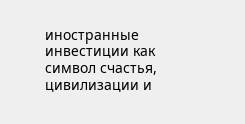иностранные инвестиции как символ счастья, цивилизации и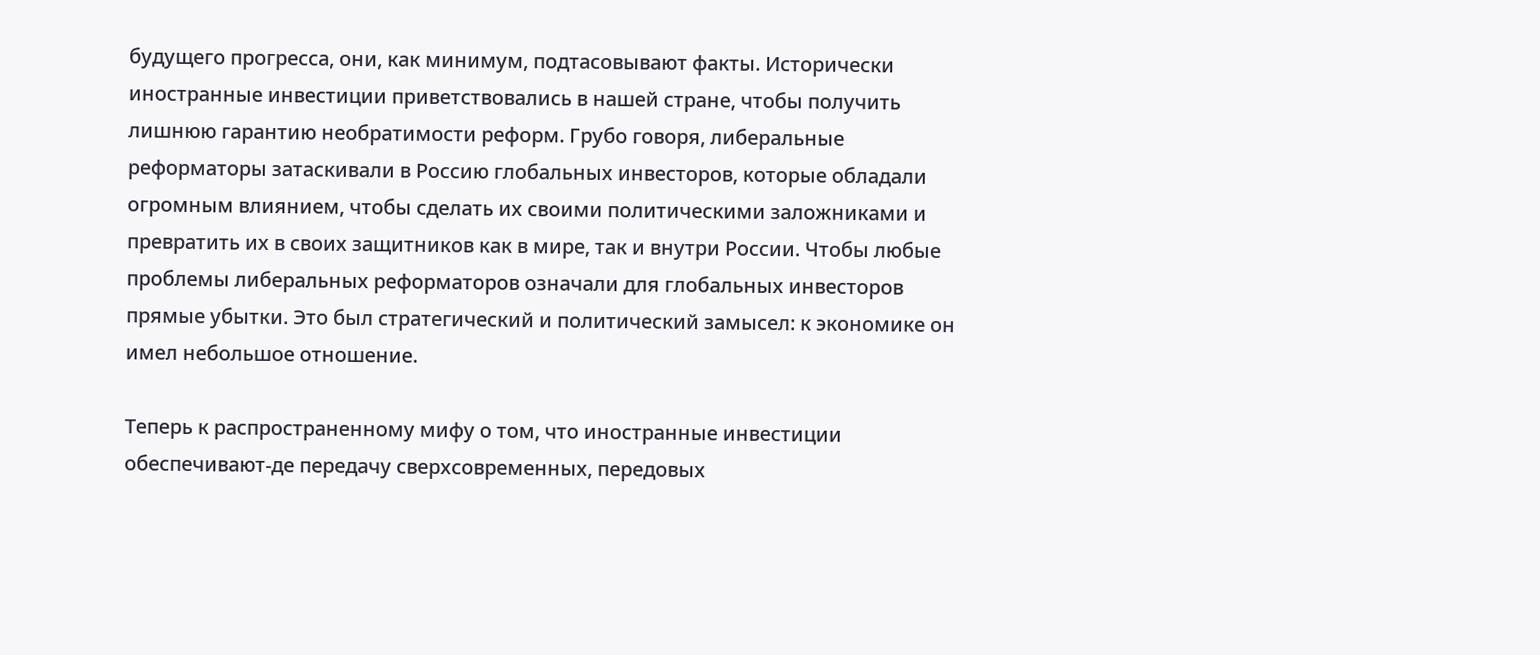будущего прогресса, они, как минимум, подтасовывают факты. Исторически иностранные инвестиции приветствовались в нашей стране, чтобы получить лишнюю гарантию необратимости реформ. Грубо говоря, либеральные реформаторы затаскивали в Россию глобальных инвесторов, которые обладали огромным влиянием, чтобы сделать их своими политическими заложниками и превратить их в своих защитников как в мире, так и внутри России. Чтобы любые проблемы либеральных реформаторов означали для глобальных инвесторов прямые убытки. Это был стратегический и политический замысел: к экономике он имел небольшое отношение.

Теперь к распространенному мифу о том, что иностранные инвестиции обеспечивают-де передачу сверхсовременных, передовых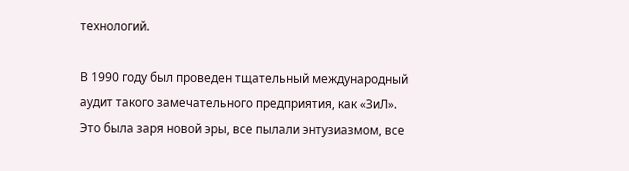технологий.

В 1990 году был проведен тщательный международный аудит такого замечательного предприятия, как «ЗиЛ». Это была заря новой эры, все пылали энтузиазмом, все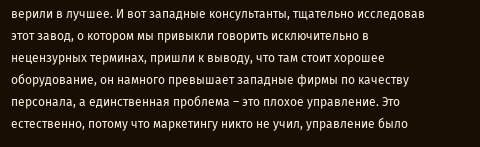верили в лучшее. И вот западные консультанты, тщательно исследовав этот завод, о котором мы привыкли говорить исключительно в нецензурных терминах, пришли к выводу, что там стоит хорошее оборудование, он намного превышает западные фирмы по качеству персонала, а единственная проблема – это плохое управление. Это естественно, потому что маркетингу никто не учил, управление было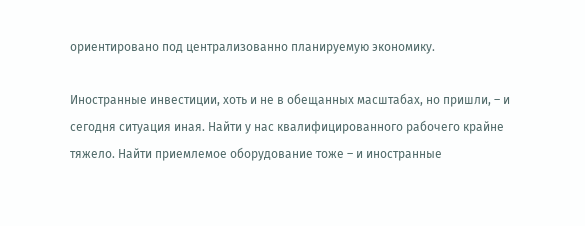ориентировано под централизованно планируемую экономику.

Иностранные инвестиции, хоть и не в обещанных масштабах, но пришли, – и сегодня ситуация иная. Найти у нас квалифицированного рабочего крайне тяжело. Найти приемлемое оборудование тоже – и иностранные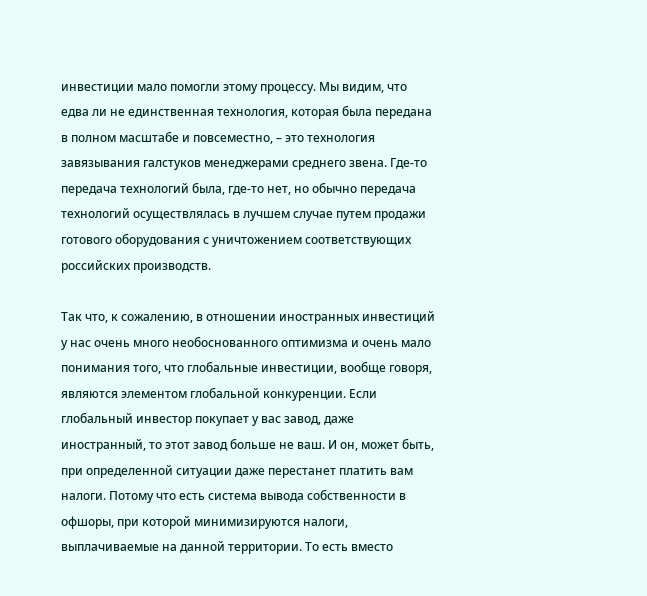инвестиции мало помогли этому процессу. Мы видим, что едва ли не единственная технология, которая была передана в полном масштабе и повсеместно, – это технология завязывания галстуков менеджерами среднего звена. Где-то передача технологий была, где-то нет, но обычно передача технологий осуществлялась в лучшем случае путем продажи готового оборудования с уничтожением соответствующих российских производств.

Так что, к сожалению, в отношении иностранных инвестиций у нас очень много необоснованного оптимизма и очень мало понимания того, что глобальные инвестиции, вообще говоря, являются элементом глобальной конкуренции. Если глобальный инвестор покупает у вас завод, даже иностранный, то этот завод больше не ваш. И он, может быть, при определенной ситуации даже перестанет платить вам налоги. Потому что есть система вывода собственности в офшоры, при которой минимизируются налоги, выплачиваемые на данной территории. То есть вместо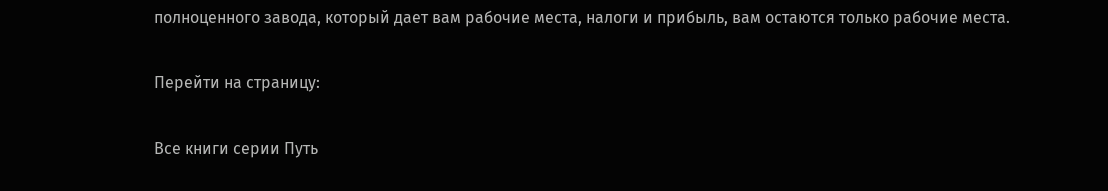полноценного завода, который дает вам рабочие места, налоги и прибыль, вам остаются только рабочие места.

Перейти на страницу:

Все книги серии Путь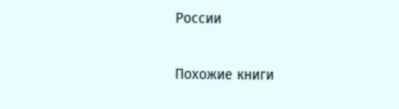России

Похожие книги